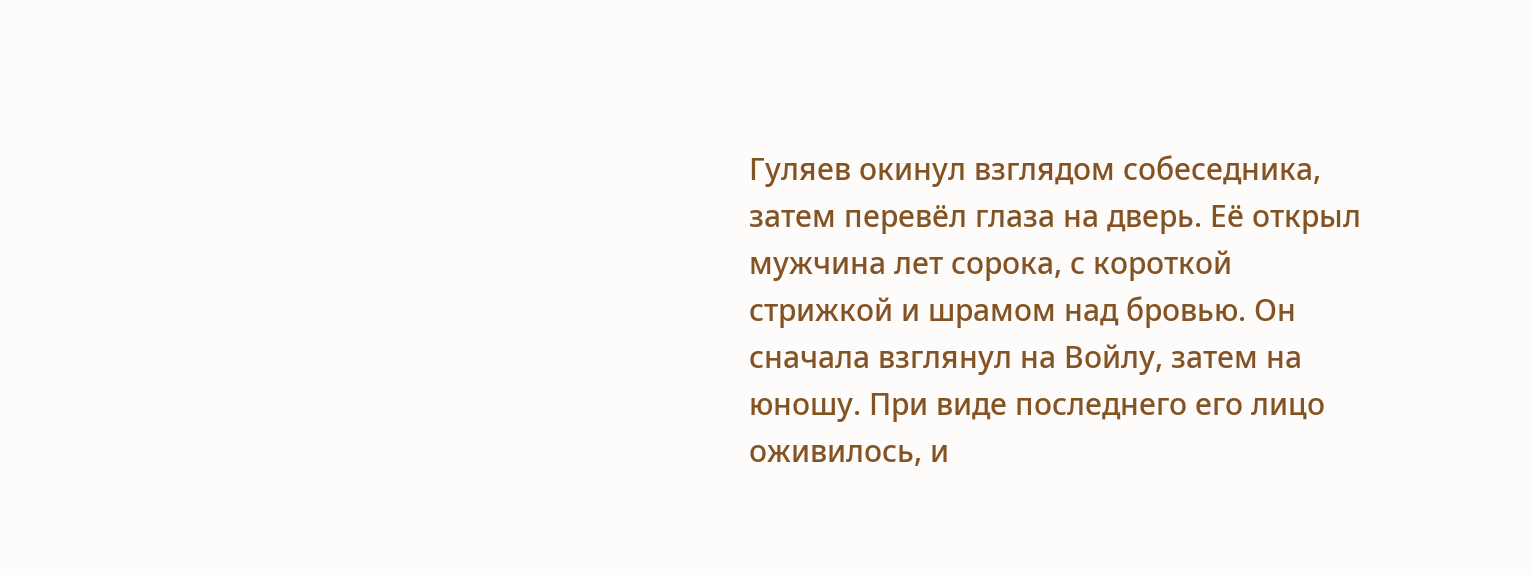Гуляев окинул взглядом собеседника, затем перевёл глаза на дверь. Её открыл мужчина лет сорока, с короткой стрижкой и шрамом над бровью. Он сначала взглянул на Войлу, затем на юношу. При виде последнего его лицо оживилось, и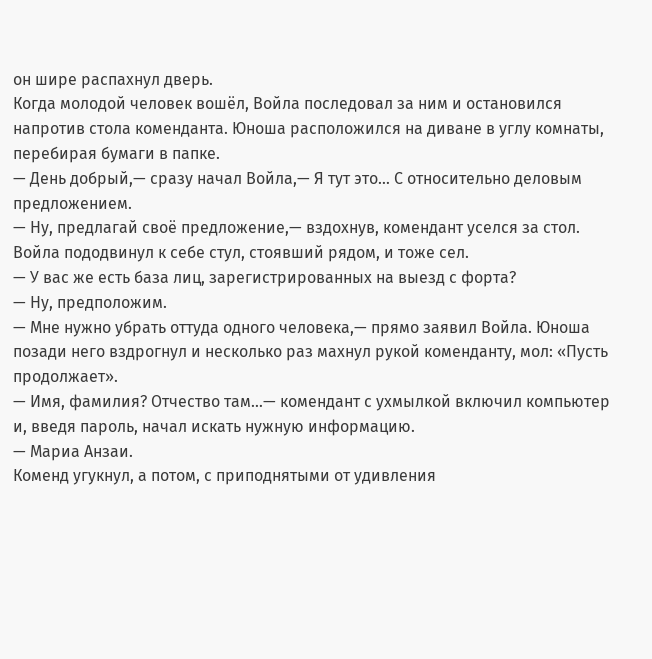он шире распахнул дверь.
Когда молодой человек вошёл, Войла последовал за ним и остановился напротив стола коменданта. Юноша расположился на диване в углу комнаты, перебирая бумаги в папке.
— День добрый,— сразу начал Войла,— Я тут это… С относительно деловым предложением.
— Ну, предлагай своё предложение,— вздохнув, комендант уселся за стол. Войла пододвинул к себе стул, стоявший рядом, и тоже сел.
— У вас же есть база лиц, зарегистрированных на выезд с форта?
— Ну, предположим.
— Мне нужно убрать оттуда одного человека,— прямо заявил Войла. Юноша позади него вздрогнул и несколько раз махнул рукой коменданту, мол: «Пусть продолжает».
— Имя, фамилия? Отчество там…— комендант с ухмылкой включил компьютер и, введя пароль, начал искать нужную информацию.
— Мариа Анзаи.
Коменд угукнул, а потом, с приподнятыми от удивления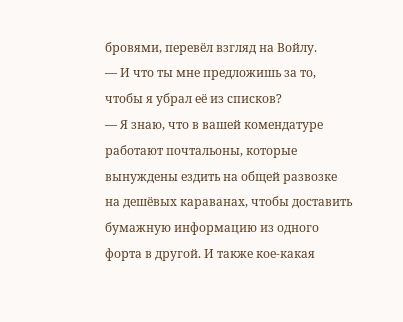бровями, перевёл взгляд на Войлу.
— И что ты мне предложишь за то, чтобы я убрал её из списков?
— Я знаю, что в вашей комендатуре работают почтальоны, которые вынуждены ездить на общей развозке на дешёвых караванах, чтобы доставить бумажную информацию из одного форта в другой. И также кое-какая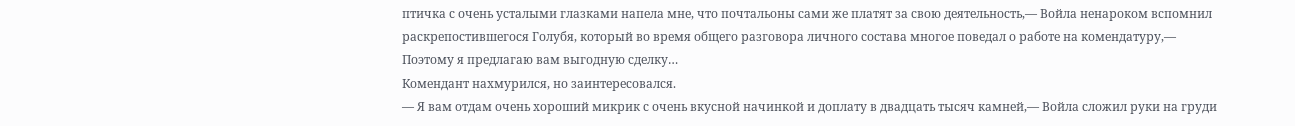птичка с очень усталыми глазками напела мне, что почтальоны сами же платят за свою деятельность,— Войла ненароком вспомнил раскрепостившегося Голубя, который во время общего разговора личного состава многое поведал о работе на комендатуру,— Поэтому я предлагаю вам выгодную сделку…
Комендант нахмурился, но заинтересовался.
— Я вам отдам очень хороший микрик с очень вкусной начинкой и доплату в двадцать тысяч камней,— Войла сложил руки на груди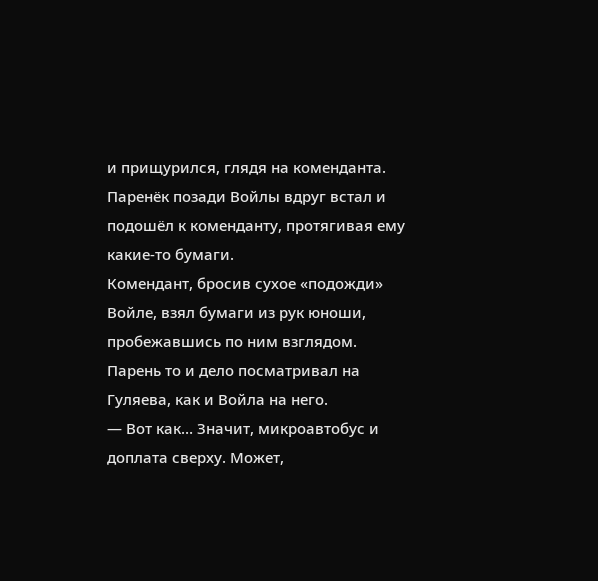и прищурился, глядя на коменданта.
Паренёк позади Войлы вдруг встал и подошёл к коменданту, протягивая ему какие-то бумаги.
Комендант, бросив сухое «подожди» Войле, взял бумаги из рук юноши, пробежавшись по ним взглядом.
Парень то и дело посматривал на Гуляева, как и Войла на него.
— Вот как… Значит, микроавтобус и доплата сверху. Может,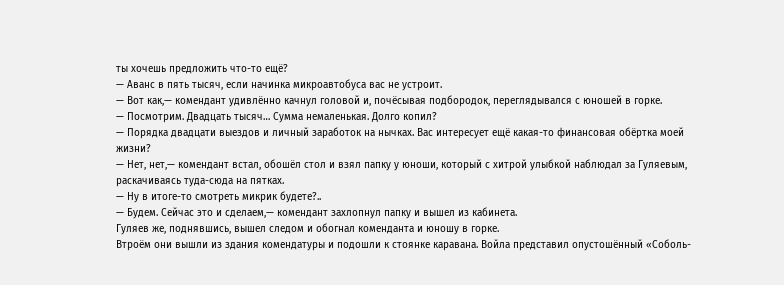ты хочешь предложить что-то ещё?
— Аванс в пять тысяч, если начинка микроавтобуса вас не устроит.
— Вот как,— комендант удивлённо качнул головой и, почёсывая подбородок, переглядывался с юношей в горке.
— Посмотрим. Двадцать тысяч… Сумма немаленькая. Долго копил?
— Порядка двадцати выездов и личный заработок на нычках. Вас интересует ещё какая-то финансовая обёртка моей жизни?
— Нет, нет,— комендант встал, обошёл стол и взял папку у юноши, который с хитрой улыбкой наблюдал за Гуляевым, раскачиваясь туда-сюда на пятках.
— Ну в итоге-то смотреть микрик будете?..
— Будем. Сейчас это и сделаем,— комендант захлопнул папку и вышел из кабинета.
Гуляев же, поднявшись, вышел следом и обогнал коменданта и юношу в горке.
Втроём они вышли из здания комендатуры и подошли к стоянке каравана. Войла представил опустошённый «Соболь-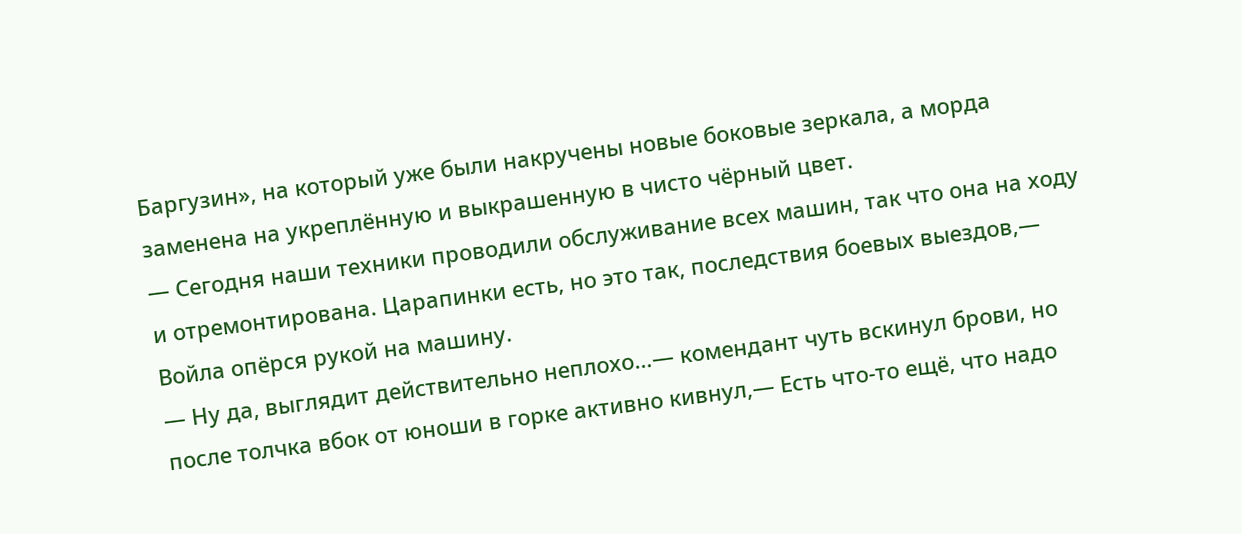Баргузин», на который уже были накручены новые боковые зеркала, а морда заменена на укреплённую и выкрашенную в чисто чёрный цвет.
— Сегодня наши техники проводили обслуживание всех машин, так что она на ходу и отремонтирована. Царапинки есть, но это так, последствия боевых выездов,— Войла опёрся рукой на машину.
— Ну да, выглядит действительно неплохо…— комендант чуть вскинул брови, но после толчка вбок от юноши в горке активно кивнул,— Есть что-то ещё, что надо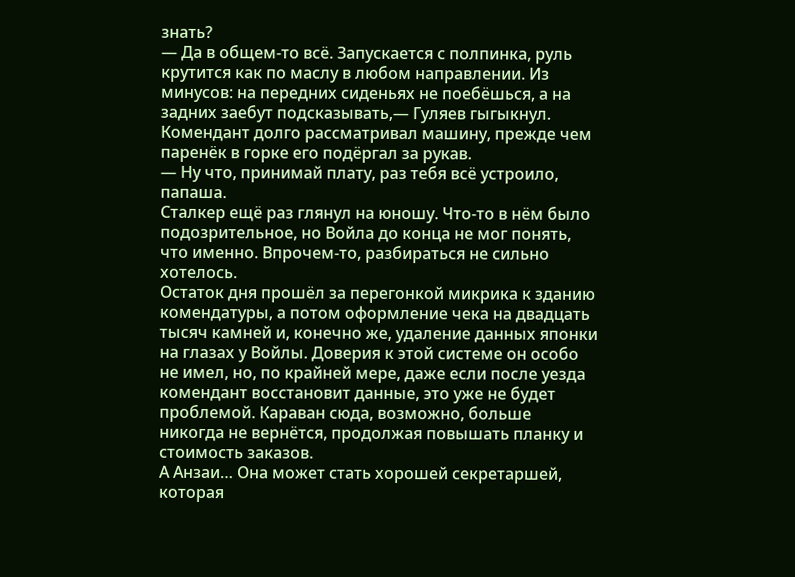знать?
— Да в общем-то всё. Запускается с полпинка, руль крутится как по маслу в любом направлении. Из минусов: на передних сиденьях не поебёшься, а на задних заебут подсказывать,— Гуляев гыгыкнул.
Комендант долго рассматривал машину, прежде чем паренёк в горке его подёргал за рукав.
— Ну что, принимай плату, раз тебя всё устроило, папаша.
Сталкер ещё раз глянул на юношу. Что-то в нём было подозрительное, но Войла до конца не мог понять, что именно. Впрочем-то, разбираться не сильно хотелось.
Остаток дня прошёл за перегонкой микрика к зданию комендатуры, а потом оформление чека на двадцать тысяч камней и, конечно же, удаление данных японки на глазах у Войлы. Доверия к этой системе он особо не имел, но, по крайней мере, даже если после уезда комендант восстановит данные, это уже не будет проблемой. Караван сюда, возможно, больше никогда не вернётся, продолжая повышать планку и стоимость заказов.
А Анзаи… Она может стать хорошей секретаршей, которая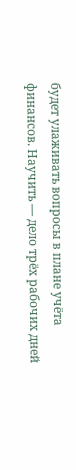будет улаживать вопросы в плане учёта финансов. Научить — дело трёх рабочих дней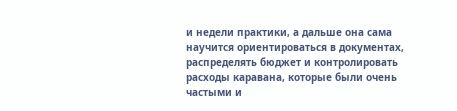и недели практики, а дальше она сама научится ориентироваться в документах, распределять бюджет и контролировать расходы каравана, которые были очень частыми и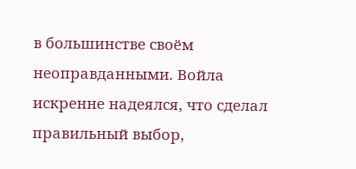в большинстве своём неоправданными. Войла искренне надеялся, что сделал правильный выбор,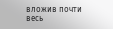вложив почти весь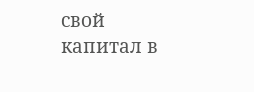свой капитал в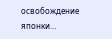освобождение японки…